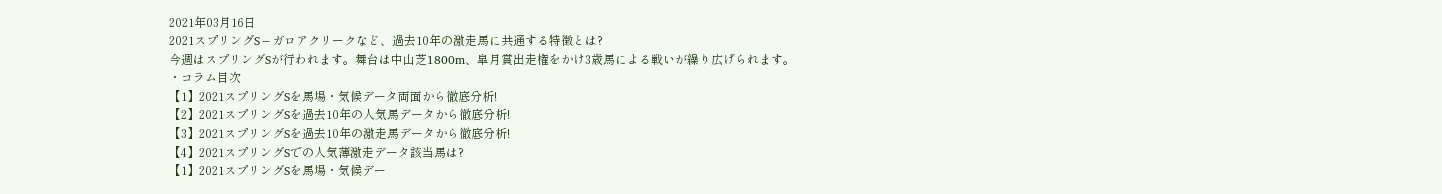2021年03月16日
2021スプリングS−ガロアクリークなど、過去10年の激走馬に共通する特徴とは?
今週はスプリングSが行われます。舞台は中山芝1800m、皐月賞出走権をかけ3歳馬による戦いが繰り広げられます。
・コラム目次
【1】2021スプリングSを馬場・気候データ両面から徹底分析!
【2】2021スプリングSを過去10年の人気馬データから徹底分析!
【3】2021スプリングSを過去10年の激走馬データから徹底分析!
【4】2021スプリングSでの人気薄激走データ該当馬は?
【1】2021スプリングSを馬場・気候デー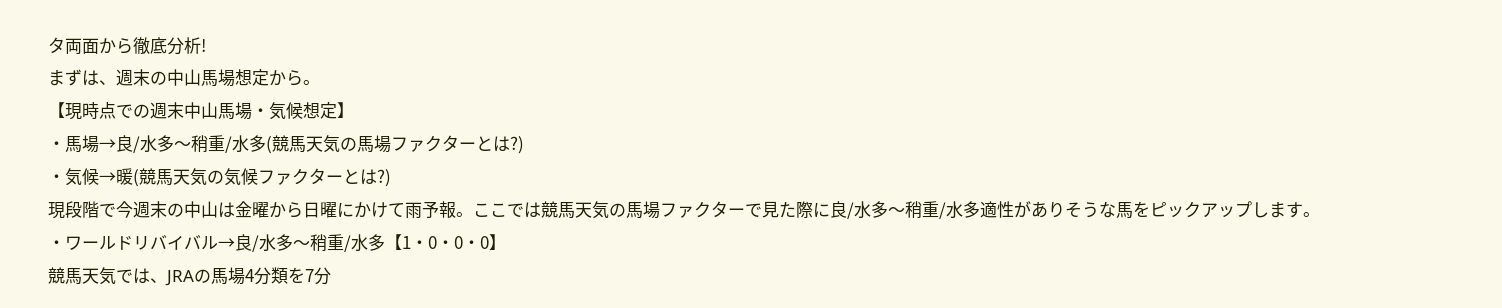タ両面から徹底分析!
まずは、週末の中山馬場想定から。
【現時点での週末中山馬場・気候想定】
・馬場→良/水多〜稍重/水多(競馬天気の馬場ファクターとは?)
・気候→暖(競馬天気の気候ファクターとは?)
現段階で今週末の中山は金曜から日曜にかけて雨予報。ここでは競馬天気の馬場ファクターで見た際に良/水多〜稍重/水多適性がありそうな馬をピックアップします。
・ワールドリバイバル→良/水多〜稍重/水多【1・0・0・0】
競馬天気では、JRAの馬場4分類を7分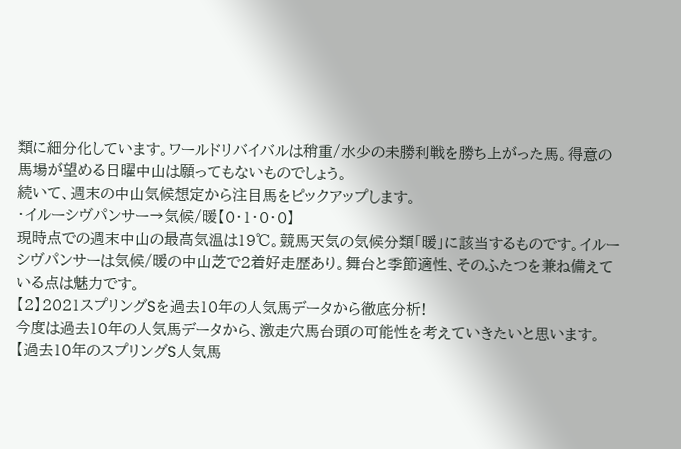類に細分化しています。ワールドリバイバルは稍重/水少の未勝利戦を勝ち上がった馬。得意の馬場が望める日曜中山は願ってもないものでしょう。
続いて、週末の中山気候想定から注目馬をピックアップします。
・イルーシヴパンサー→気候/暖【0・1・0・0】
現時点での週末中山の最高気温は19℃。競馬天気の気候分類「暖」に該当するものです。イルーシヴパンサーは気候/暖の中山芝で2着好走歴あり。舞台と季節適性、そのふたつを兼ね備えている点は魅力です。
【2】2021スプリングSを過去10年の人気馬データから徹底分析!
今度は過去10年の人気馬データから、激走穴馬台頭の可能性を考えていきたいと思います。
【過去10年のスプリングS人気馬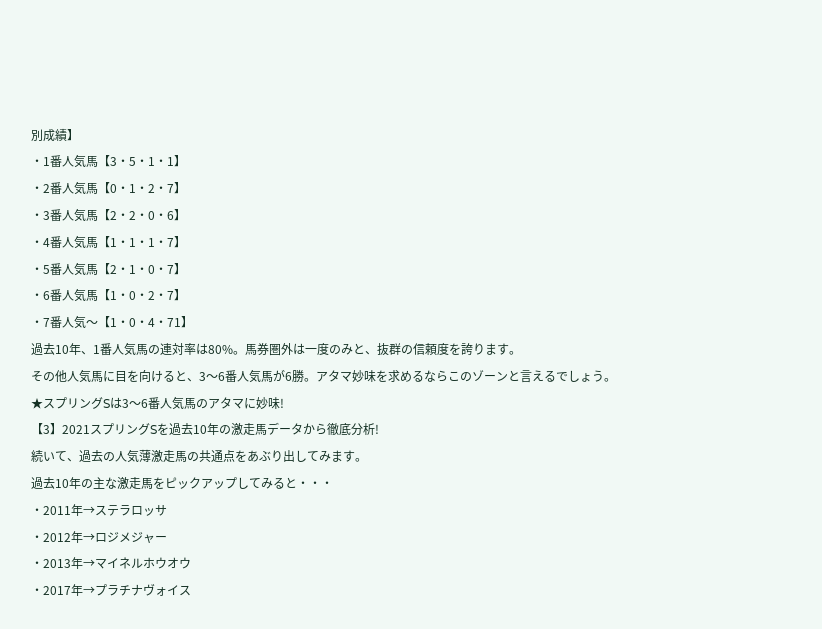別成績】
・1番人気馬【3・5・1・1】
・2番人気馬【0・1・2・7】
・3番人気馬【2・2・0・6】
・4番人気馬【1・1・1・7】
・5番人気馬【2・1・0・7】
・6番人気馬【1・0・2・7】
・7番人気〜【1・0・4・71】
過去10年、1番人気馬の連対率は80%。馬券圏外は一度のみと、抜群の信頼度を誇ります。
その他人気馬に目を向けると、3〜6番人気馬が6勝。アタマ妙味を求めるならこのゾーンと言えるでしょう。
★スプリングSは3〜6番人気馬のアタマに妙味!
【3】2021スプリングSを過去10年の激走馬データから徹底分析!
続いて、過去の人気薄激走馬の共通点をあぶり出してみます。
過去10年の主な激走馬をピックアップしてみると・・・
・2011年→ステラロッサ
・2012年→ロジメジャー
・2013年→マイネルホウオウ
・2017年→プラチナヴォイス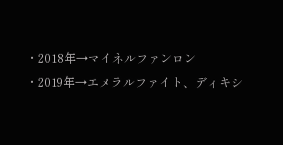・2018年→マイネルファンロン
・2019年→エメラルファイト、ディキシ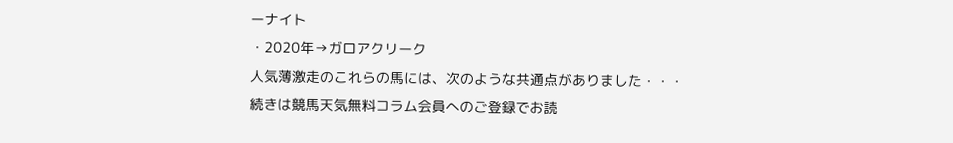ーナイト
・2020年→ガロアクリーク
人気薄激走のこれらの馬には、次のような共通点がありました・・・
続きは競馬天気無料コラム会員へのご登録でお読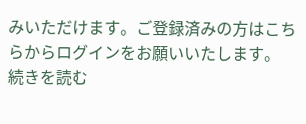みいただけます。ご登録済みの方はこちらからログインをお願いいたします。
続きを読む